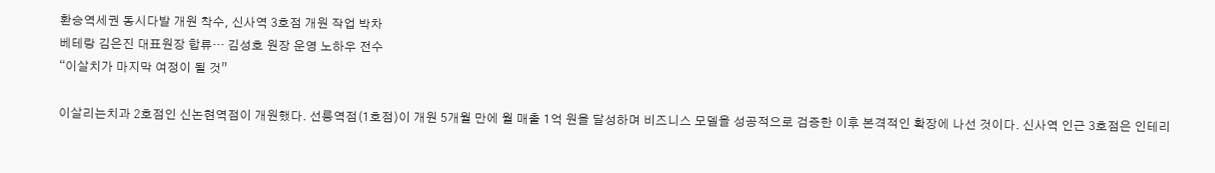환승역세권 동시다발 개원 착수, 신사역 3호점 개원 작업 박차
베테랑 김은진 대표원장 합류… 김성호 원장 운영 노하우 전수
“이살치가 마지막 여정이 될 것”

이살리는치과 2호점인 신논현역점이 개원했다. 선릉역점(1호점)이 개원 5개월 만에 월 매출 1억 원을 달성하며 비즈니스 모델을 성공적으로 검증한 이후 본격적인 확장에 나선 것이다. 신사역 인근 3호점은 인테리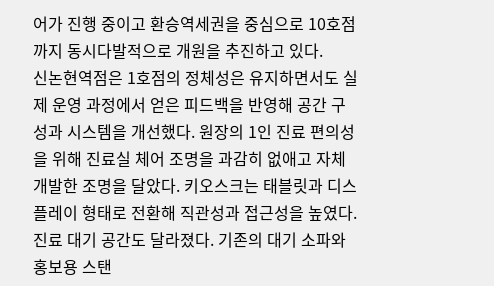어가 진행 중이고 환승역세권을 중심으로 10호점까지 동시다발적으로 개원을 추진하고 있다.
신논현역점은 1호점의 정체성은 유지하면서도 실제 운영 과정에서 얻은 피드백을 반영해 공간 구성과 시스템을 개선했다. 원장의 1인 진료 편의성을 위해 진료실 체어 조명을 과감히 없애고 자체개발한 조명을 달았다. 키오스크는 태블릿과 디스플레이 형태로 전환해 직관성과 접근성을 높였다. 진료 대기 공간도 달라졌다. 기존의 대기 소파와 홍보용 스탠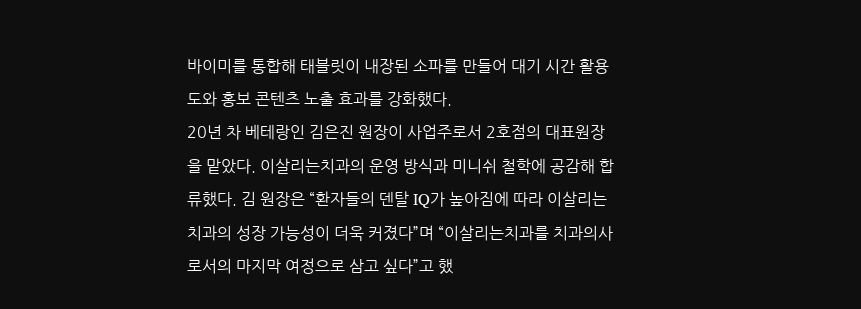바이미를 통합해 태블릿이 내장된 소파를 만들어 대기 시간 활용도와 홍보 콘텐츠 노출 효과를 강화했다.
20년 차 베테랑인 김은진 원장이 사업주로서 2호점의 대표원장을 맡았다. 이살리는치과의 운영 방식과 미니쉬 철학에 공감해 합류했다. 김 원장은 “환자들의 덴탈 IQ가 높아짐에 따라 이살리는치과의 성장 가능성이 더욱 커졌다”며 “이살리는치과를 치과의사로서의 마지막 여정으로 삼고 싶다”고 했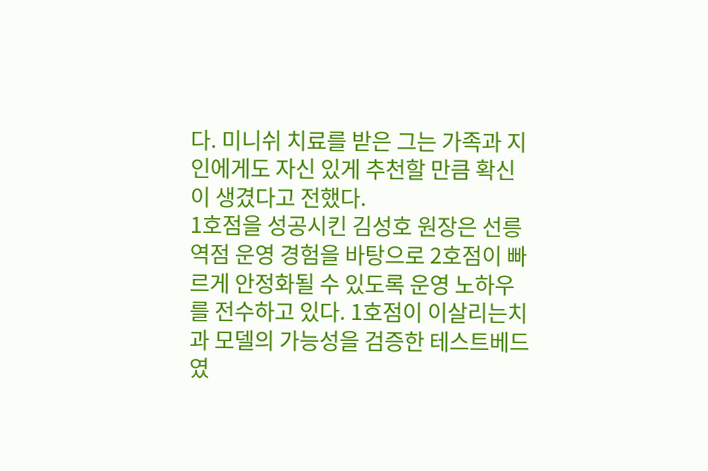다. 미니쉬 치료를 받은 그는 가족과 지인에게도 자신 있게 추천할 만큼 확신이 생겼다고 전했다.
1호점을 성공시킨 김성호 원장은 선릉역점 운영 경험을 바탕으로 2호점이 빠르게 안정화될 수 있도록 운영 노하우를 전수하고 있다. 1호점이 이살리는치과 모델의 가능성을 검증한 테스트베드였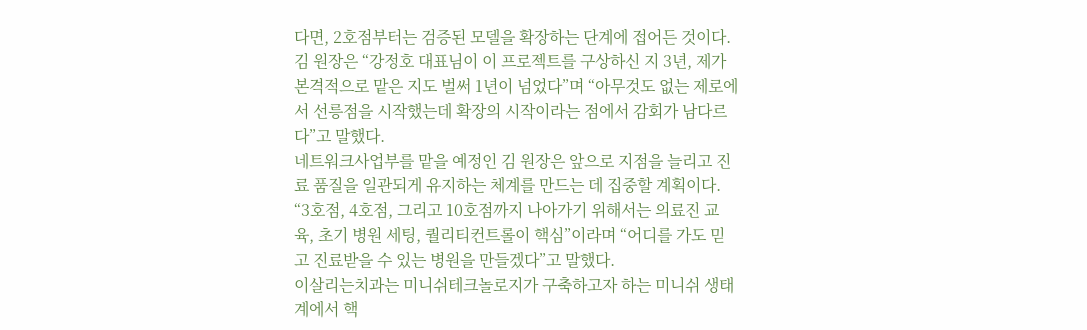다면, 2호점부터는 검증된 모델을 확장하는 단계에 접어든 것이다.
김 원장은 “강정호 대표님이 이 프로젝트를 구상하신 지 3년, 제가 본격적으로 맡은 지도 벌써 1년이 넘었다”며 “아무것도 없는 제로에서 선릉점을 시작했는데 확장의 시작이라는 점에서 감회가 남다르다”고 말했다.
네트워크사업부를 맡을 예정인 김 원장은 앞으로 지점을 늘리고 진료 품질을 일관되게 유지하는 체계를 만드는 데 집중할 계획이다. “3호점, 4호점, 그리고 10호점까지 나아가기 위해서는 의료진 교육, 초기 병원 세팅, 퀄리티컨트롤이 핵심”이라며 “어디를 가도 믿고 진료받을 수 있는 병원을 만들겠다”고 말했다.
이살리는치과는 미니쉬테크놀로지가 구축하고자 하는 미니쉬 생태계에서 핵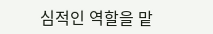심적인 역할을 맡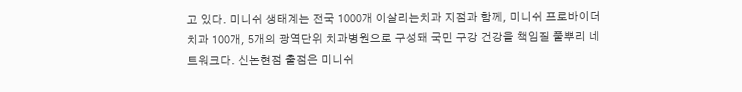고 있다. 미니쉬 생태계는 전국 1000개 이살리는치과 지점과 함께, 미니쉬 프로바이더 치과 100개, 5개의 광역단위 치과병원으로 구성돼 국민 구강 건강을 책임질 풀뿌리 네트워크다. 신논현점 출점은 미니쉬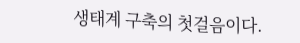생태계 구축의 첫걸음이다.